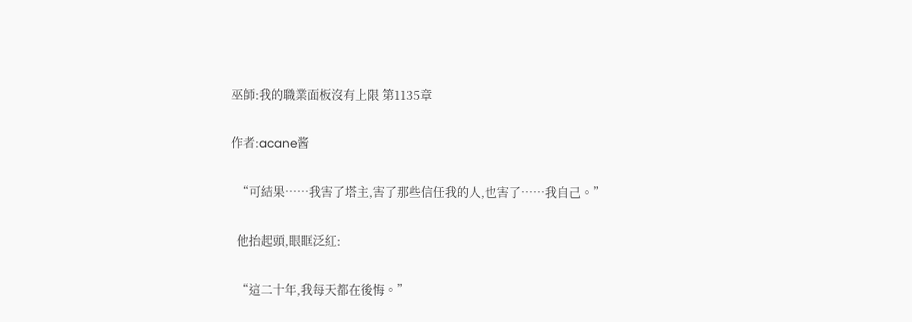巫師:我的職業面板沒有上限 第1135章

作者:acane酱

  “可結果……我害了塔主,害了那些信任我的人,也害了……我自己。”

  他抬起頭,眼眶泛紅:

  “這二十年,我每天都在後悔。”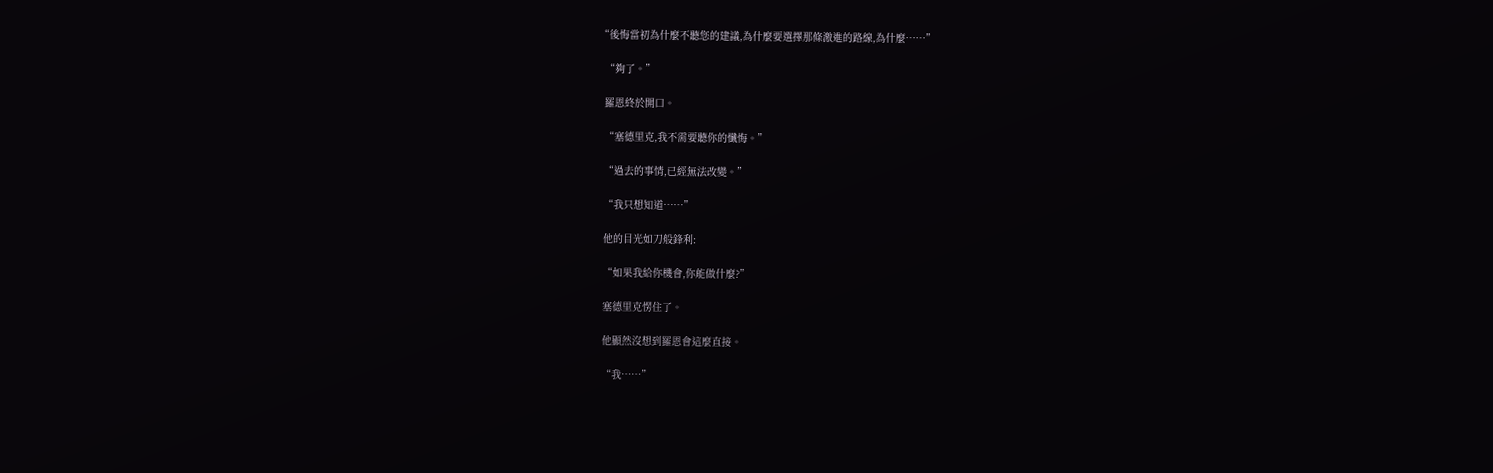“後悔當初為什麼不聽您的建議,為什麼要選擇那條激進的路線,為什麼……”

  “夠了。”

  羅恩終於開口。

  “塞德里克,我不需要聽你的懺悔。”

  “過去的事情,已經無法改變。”

  “我只想知道……”

  他的目光如刀般鋒利:

  “如果我給你機會,你能做什麼?”

  塞德里克愣住了。

  他顯然沒想到羅恩會這麼直接。

  “我……”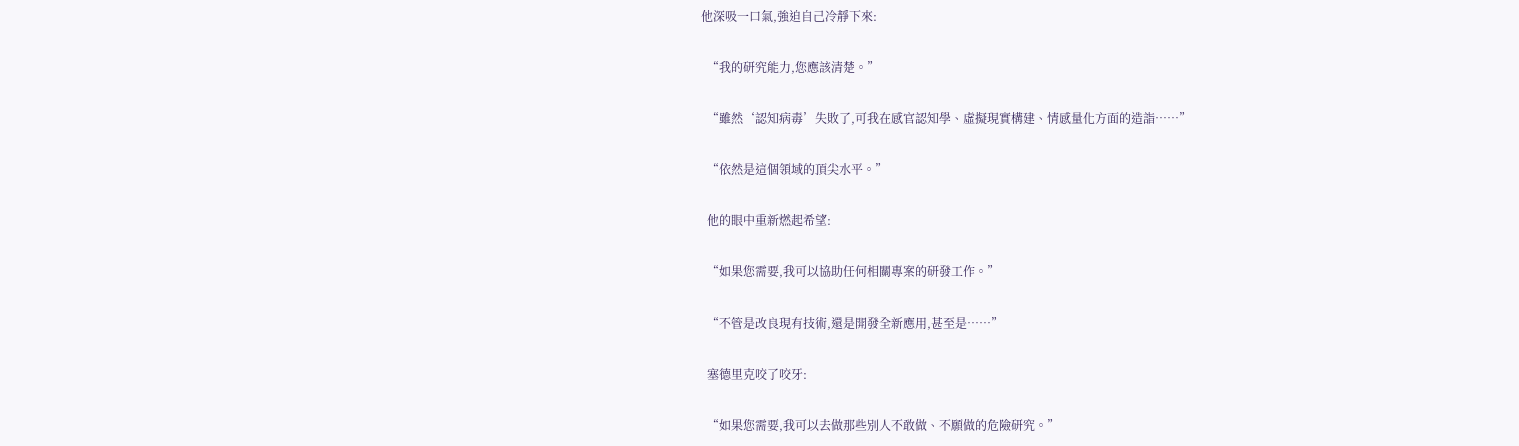他深吸一口氣,強迫自己冷靜下來:

  “我的研究能力,您應該清楚。”

  “雖然‘認知病毒’失敗了,可我在感官認知學、虛擬現實構建、情感量化方面的造詣……”

  “依然是這個領域的頂尖水平。”

  他的眼中重新燃起希望:

  “如果您需要,我可以協助任何相關專案的研發工作。”

  “不管是改良現有技術,還是開發全新應用,甚至是……”

  塞德里克咬了咬牙:

  “如果您需要,我可以去做那些別人不敢做、不願做的危險研究。”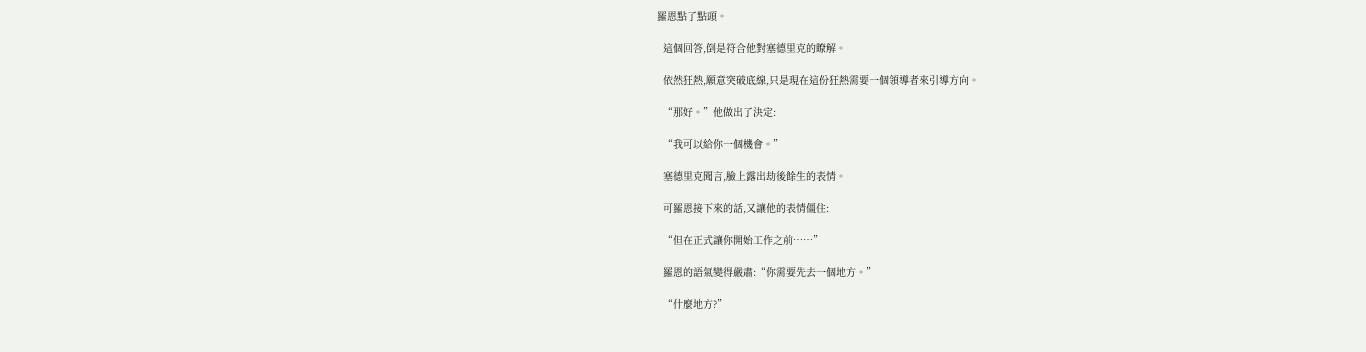羅恩點了點頭。

  這個回答,倒是符合他對塞德里克的瞭解。

  依然狂熱,願意突破底線,只是現在這份狂熱需要一個領導者來引導方向。

  “那好。”他做出了決定:

  “我可以給你一個機會。”

  塞德里克聞言,臉上露出劫後餘生的表情。

  可羅恩接下來的話,又讓他的表情僵住:

  “但在正式讓你開始工作之前……”

  羅恩的語氣變得嚴肅:“你需要先去一個地方。”

  “什麼地方?”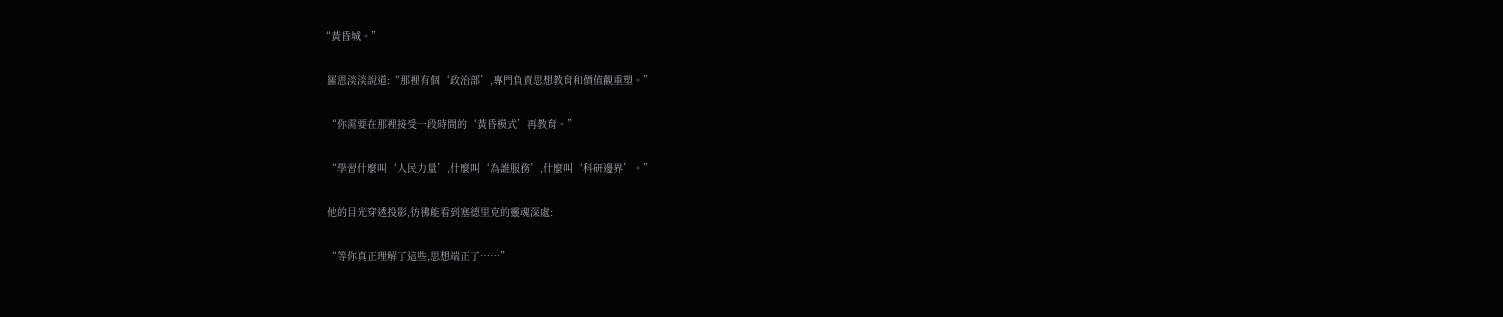“黃昏城。”

  羅恩淡淡說道:“那裡有個‘政治部’,專門負責思想教育和價值觀重塑。”

  “你需要在那裡接受一段時間的‘黃昏模式’再教育。”

  “學習什麼叫‘人民力量’,什麼叫‘為誰服務’,什麼叫‘科研邊界’。”

  他的目光穿透投影,彷彿能看到塞德里克的靈魂深處:

  “等你真正理解了這些,思想端正了……”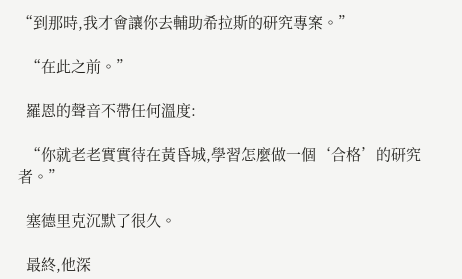“到那時,我才會讓你去輔助希拉斯的研究專案。”

  “在此之前。”

  羅恩的聲音不帶任何溫度:

  “你就老老實實待在黃昏城,學習怎麼做一個‘合格’的研究者。”

  塞德里克沉默了很久。

  最終,他深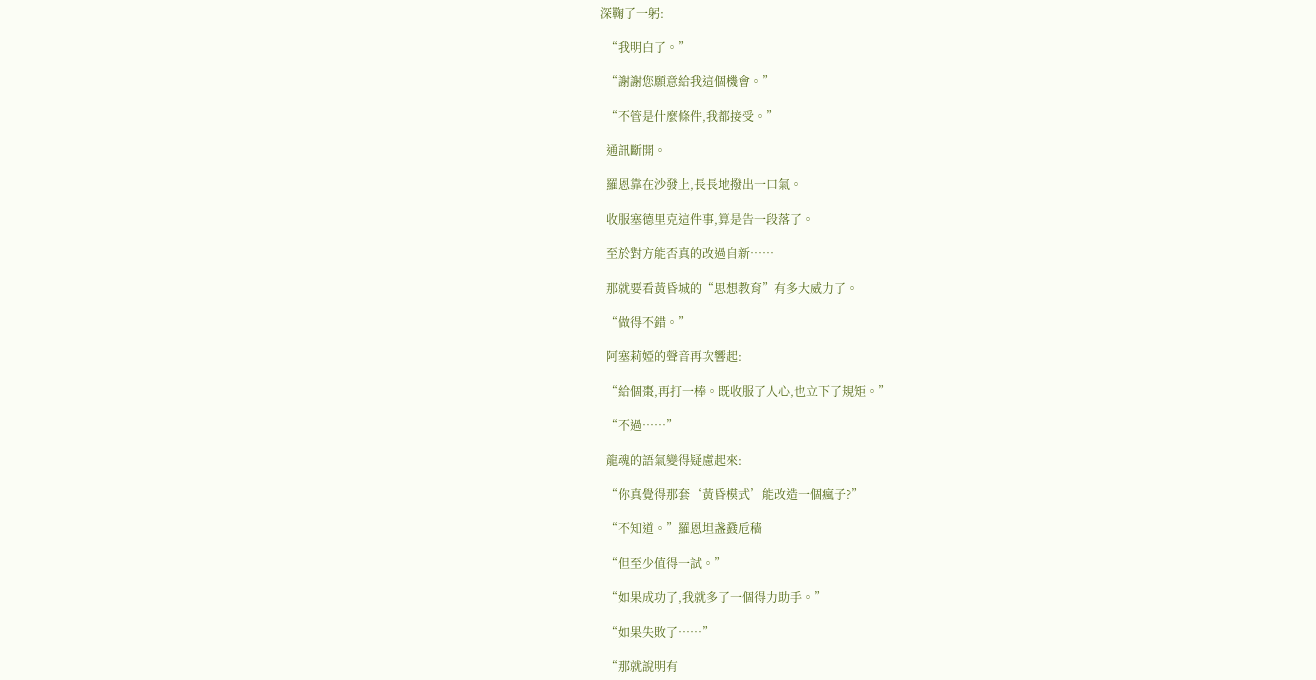深鞠了一躬:

  “我明白了。”

  “謝謝您願意給我這個機會。”

  “不管是什麼條件,我都接受。”

  通訊斷開。

  羅恩靠在沙發上,長長地撥出一口氣。

  收服塞德里克這件事,算是告一段落了。

  至於對方能否真的改過自新……

  那就要看黃昏城的“思想教育”有多大威力了。

  “做得不錯。”

  阿塞莉婭的聲音再次響起:

  “給個棗,再打一棒。既收服了人心,也立下了規矩。”

  “不過……”

  龍魂的語氣變得疑慮起來:

  “你真覺得那套‘黃昏模式’能改造一個瘋子?”

  “不知道。”羅恩坦盏鼗卮穑

  “但至少值得一試。”

  “如果成功了,我就多了一個得力助手。”

  “如果失敗了……”

  “那就說明有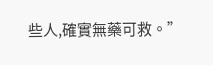些人,確實無藥可救。”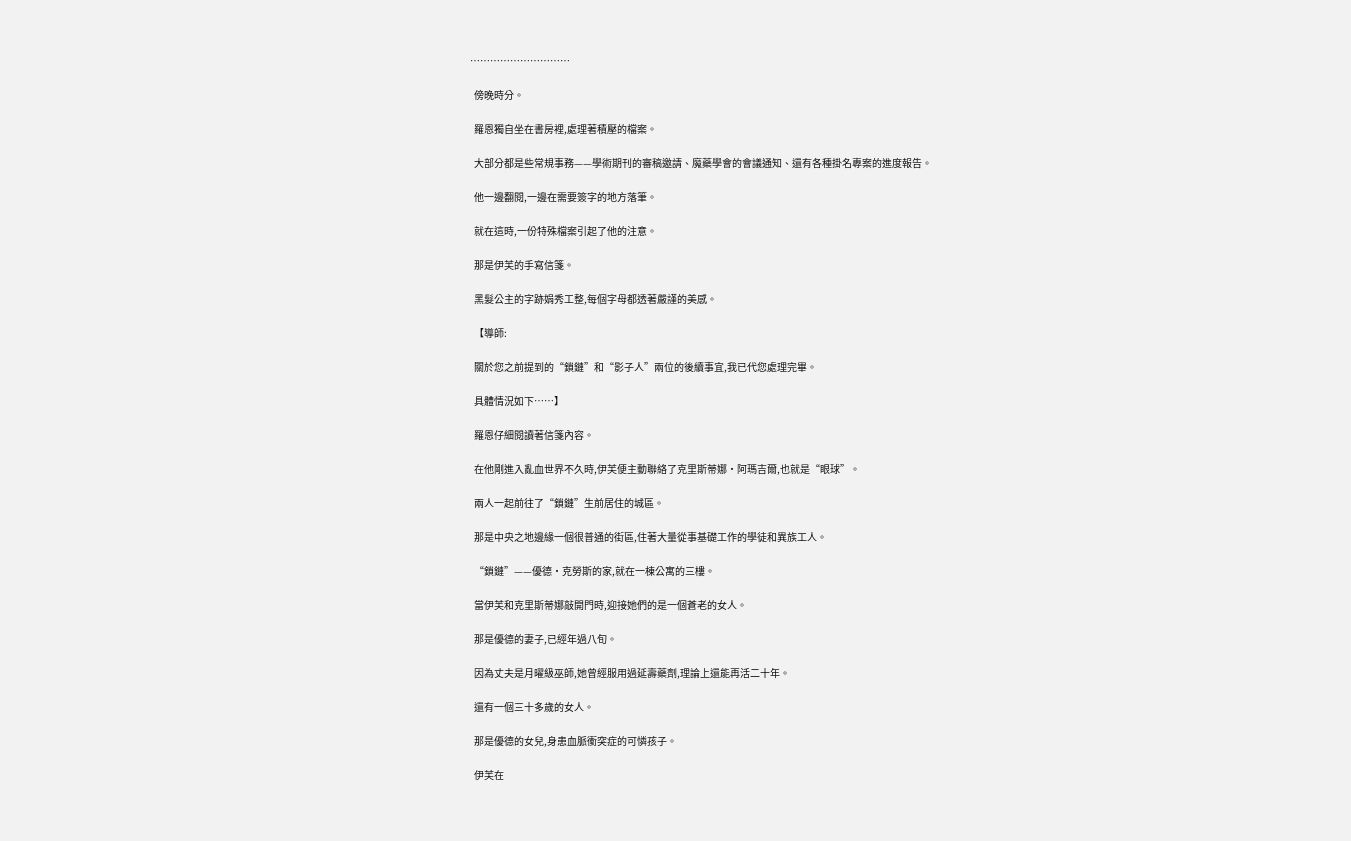…………………………

  傍晚時分。

  羅恩獨自坐在書房裡,處理著積壓的檔案。

  大部分都是些常規事務——學術期刊的審稿邀請、魔藥學會的會議通知、還有各種掛名專案的進度報告。

  他一邊翻閱,一邊在需要簽字的地方落筆。

  就在這時,一份特殊檔案引起了他的注意。

  那是伊芙的手寫信箋。

  黑髮公主的字跡娟秀工整,每個字母都透著嚴謹的美感。

  【導師:

  關於您之前提到的“鎖鏈”和“影子人”兩位的後續事宜,我已代您處理完畢。

  具體情況如下……】

  羅恩仔細閱讀著信箋內容。

  在他剛進入亂血世界不久時,伊芙便主動聯絡了克里斯蒂娜·阿瑪吉爾,也就是“眼球”。

  兩人一起前往了“鎖鏈”生前居住的城區。

  那是中央之地邊緣一個很普通的街區,住著大量從事基礎工作的學徒和異族工人。

  “鎖鏈”——優德·克勞斯的家,就在一棟公寓的三樓。

  當伊芙和克里斯蒂娜敲開門時,迎接她們的是一個蒼老的女人。

  那是優德的妻子,已經年過八旬。

  因為丈夫是月曜級巫師,她曾經服用過延壽藥劑,理論上還能再活二十年。

  還有一個三十多歲的女人。

  那是優德的女兒,身患血脈衝突症的可憐孩子。

  伊芙在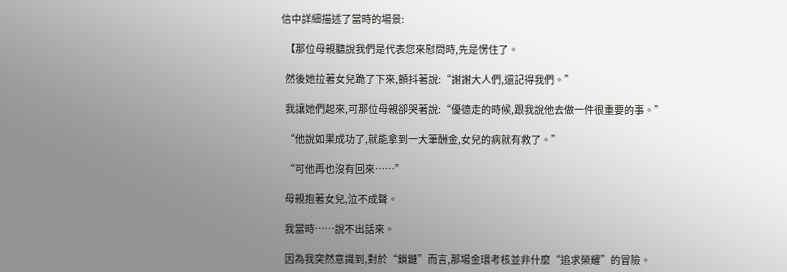信中詳細描述了當時的場景:

  【那位母親聽說我們是代表您來慰問時,先是愣住了。

  然後她拉著女兒跪了下來,顫抖著說:“謝謝大人們,還記得我們。”

  我讓她們起來,可那位母親卻哭著說:“優德走的時候,跟我說他去做一件很重要的事。”

  “他說如果成功了,就能拿到一大筆酬金,女兒的病就有救了。”

  “可他再也沒有回來……”

  母親抱著女兒,泣不成聲。

  我當時……說不出話來。

  因為我突然意識到,對於“鎖鏈”而言,那場金環考核並非什麼“追求榮耀”的冒險。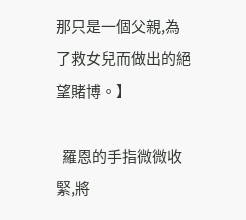那只是一個父親,為了救女兒而做出的絕望賭博。】

  羅恩的手指微微收緊,將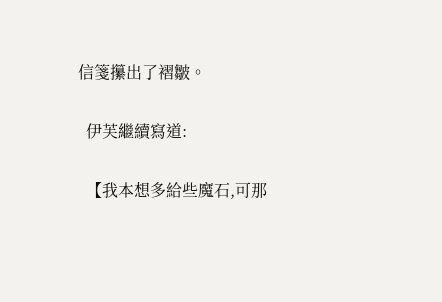信箋攥出了褶皺。

  伊芙繼續寫道:

  【我本想多給些魔石,可那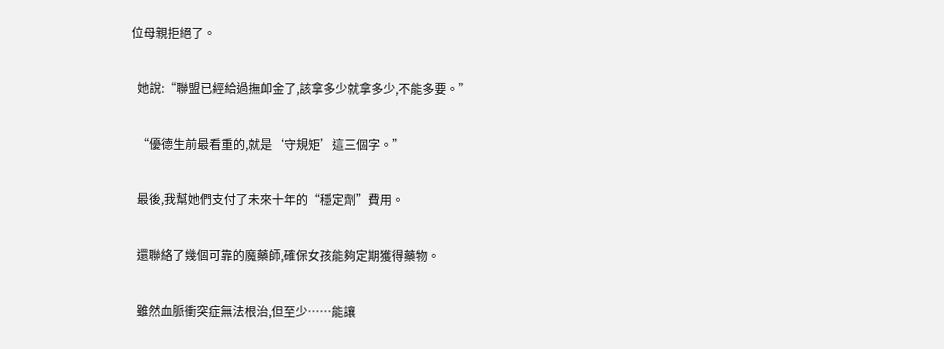位母親拒絕了。

  她說:“聯盟已經給過撫卹金了,該拿多少就拿多少,不能多要。”

  “優德生前最看重的,就是‘守規矩’這三個字。”

  最後,我幫她們支付了未來十年的“穩定劑”費用。

  還聯絡了幾個可靠的魔藥師,確保女孩能夠定期獲得藥物。

  雖然血脈衝突症無法根治,但至少……能讓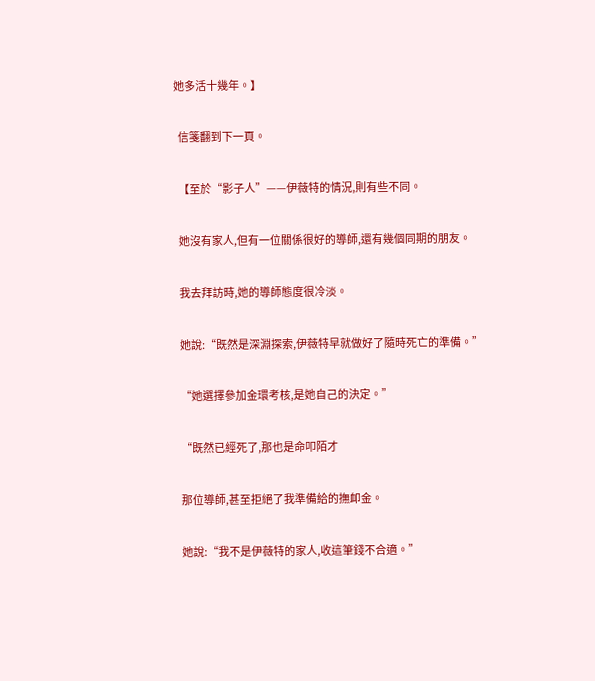她多活十幾年。】

  信箋翻到下一頁。

  【至於“影子人”——伊薇特的情況,則有些不同。

  她沒有家人,但有一位關係很好的導師,還有幾個同期的朋友。

  我去拜訪時,她的導師態度很冷淡。

  她說:“既然是深淵探索,伊薇特早就做好了隨時死亡的準備。”

  “她選擇參加金環考核,是她自己的決定。”

  “既然已經死了,那也是命叩陌才

  那位導師,甚至拒絕了我準備給的撫卹金。

  她說:“我不是伊薇特的家人,收這筆錢不合適。”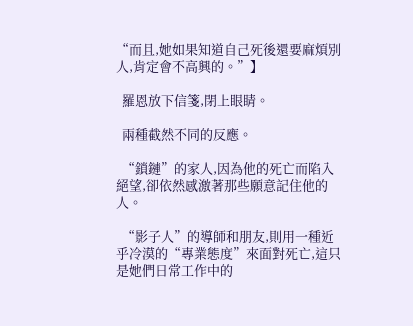“而且,她如果知道自己死後還要麻煩別人,肯定會不高興的。”】

  羅恩放下信箋,閉上眼睛。

  兩種截然不同的反應。

  “鎖鏈”的家人,因為他的死亡而陷入絕望,卻依然感激著那些願意記住他的人。

  “影子人”的導師和朋友,則用一種近乎冷漠的“專業態度”來面對死亡,這只是她們日常工作中的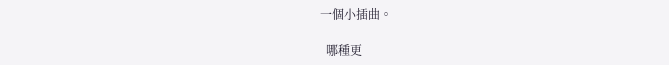一個小插曲。

  哪種更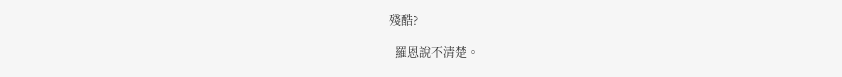殘酷?

  羅恩說不清楚。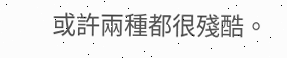或許兩種都很殘酷。